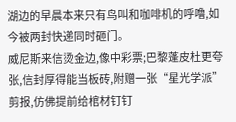湖边的早晨本来只有鸟叫和咖啡机的呼噜,如今被两封快递同时砸门。
威尼斯来信烫金边,像中彩票;巴黎蓬皮杜更夸张,信封厚得能当板砖,附赠一张“星光学派”剪报,仿佛提前给棺材钉钉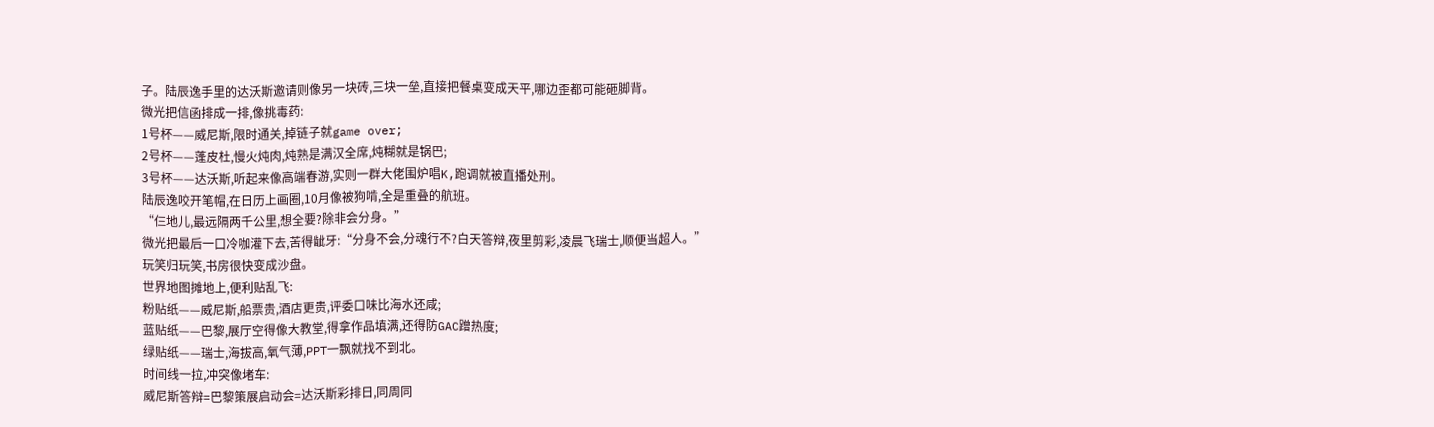子。陆辰逸手里的达沃斯邀请则像另一块砖,三块一垒,直接把餐桌变成天平,哪边歪都可能砸脚背。
微光把信函排成一排,像挑毒药:
1号杯——威尼斯,限时通关,掉链子就game over;
2号杯——蓬皮杜,慢火炖肉,炖熟是满汉全席,炖糊就是锅巴;
3号杯——达沃斯,听起来像高端春游,实则一群大佬围炉唱K,跑调就被直播处刑。
陆辰逸咬开笔帽,在日历上画圈,10月像被狗啃,全是重叠的航班。
“仨地儿,最远隔两千公里,想全要?除非会分身。”
微光把最后一口冷咖灌下去,苦得龇牙:“分身不会,分魂行不?白天答辩,夜里剪彩,凌晨飞瑞士,顺便当超人。”
玩笑归玩笑,书房很快变成沙盘。
世界地图摊地上,便利贴乱飞:
粉贴纸——威尼斯,船票贵,酒店更贵,评委口味比海水还咸;
蓝贴纸——巴黎,展厅空得像大教堂,得拿作品填满,还得防GAC蹭热度;
绿贴纸——瑞士,海拔高,氧气薄,PPT一飘就找不到北。
时间线一拉,冲突像堵车:
威尼斯答辩=巴黎策展启动会=达沃斯彩排日,同周同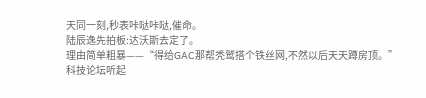天同一刻,秒表咔哒咔哒,催命。
陆辰逸先拍板:达沃斯去定了。
理由简单粗暴——“得给GAC那帮秃鹫搭个铁丝网,不然以后天天蹲房顶。”
科技论坛听起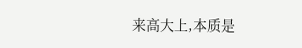来高大上,本质是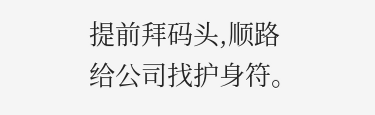提前拜码头,顺路给公司找护身符。